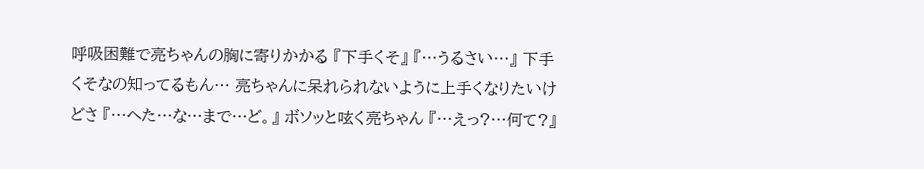呼吸困難で亮ちゃんの胸に寄りかかる 『下手くそ』 『…うるさい…』 下手くそなの知ってるもん… 亮ちゃんに呆れられないように上手くなりたいけどさ 『…へた…な…まで…ど。』 ボソッと呟く亮ちゃん 『…えっ?…何て?』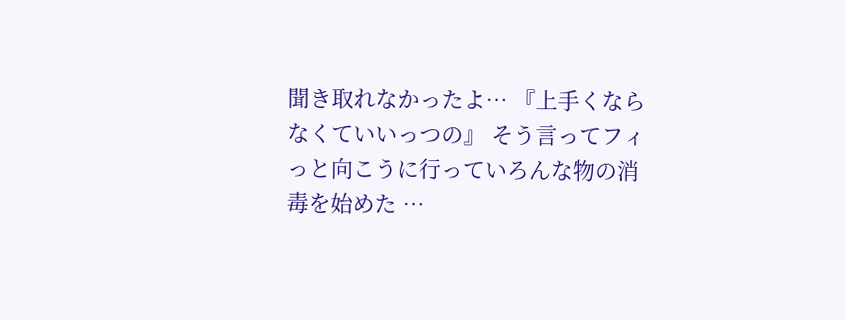聞き取れなかったよ… 『上手くならなくていいっつの』 そう言ってフィっと向こうに行っていろんな物の消毒を始めた …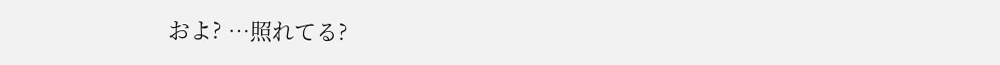およ? …照れてる?